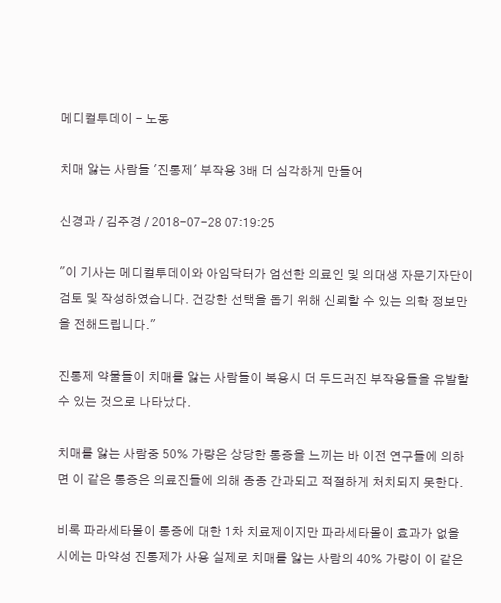메디컬투데이 - 노동

치매 앓는 사람들 '진통제' 부작용 3배 더 심각하게 만들어

신경과 / 김주경 / 2018-07-28 07:19:25

"이 기사는 메디컬투데이와 아임닥터가 엄선한 의료인 및 의대생 자문기자단이 검토 및 작성하였습니다. 건강한 선택을 돕기 위해 신뢰할 수 있는 의학 정보만을 전해드립니다."

진통제 약물들이 치매를 앓는 사람들이 복용시 더 두드러진 부작용들을 유발할 수 있는 것으로 나타났다.

치매를 앓는 사람중 50% 가량은 상당한 통증을 느끼는 바 이전 연구들에 의하면 이 같은 통증은 의료진들에 의해 종종 간과되고 적절하게 처치되지 못한다.

비록 파라세타몰이 통증에 대한 1차 치료제이지만 파라세타몰이 효과가 없을 시에는 마약성 진통제가 사용 실제로 치매를 앓는 사람의 40% 가량이 이 같은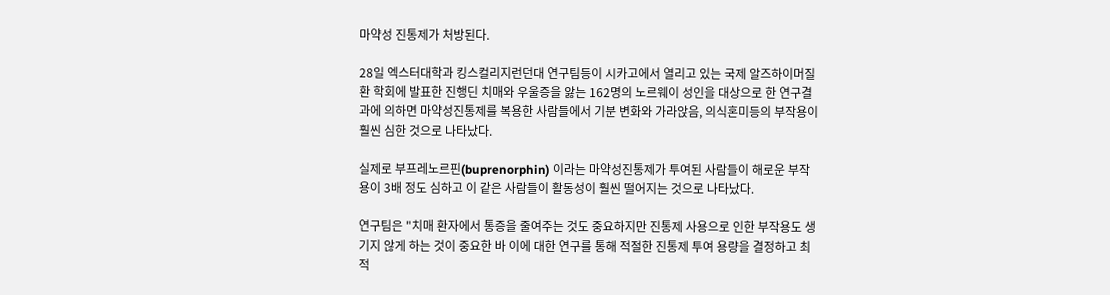마약성 진통제가 처방된다.

28일 엑스터대학과 킹스컬리지런던대 연구팀등이 시카고에서 열리고 있는 국제 알즈하이머질환 학회에 발표한 진행딘 치매와 우울증을 앓는 162명의 노르웨이 성인을 대상으로 한 연구결과에 의하면 마약성진통제를 복용한 사람들에서 기분 변화와 가라앉음, 의식혼미등의 부작용이 훨씬 심한 것으로 나타났다.

실제로 부프레노르핀(buprenorphin) 이라는 마약성진통제가 투여된 사람들이 해로운 부작용이 3배 정도 심하고 이 같은 사람들이 활동성이 훨씬 떨어지는 것으로 나타났다.

연구팀은 "치매 환자에서 통증을 줄여주는 것도 중요하지만 진통제 사용으로 인한 부작용도 생기지 않게 하는 것이 중요한 바 이에 대한 연구를 통해 적절한 진통제 투여 용량을 결정하고 최적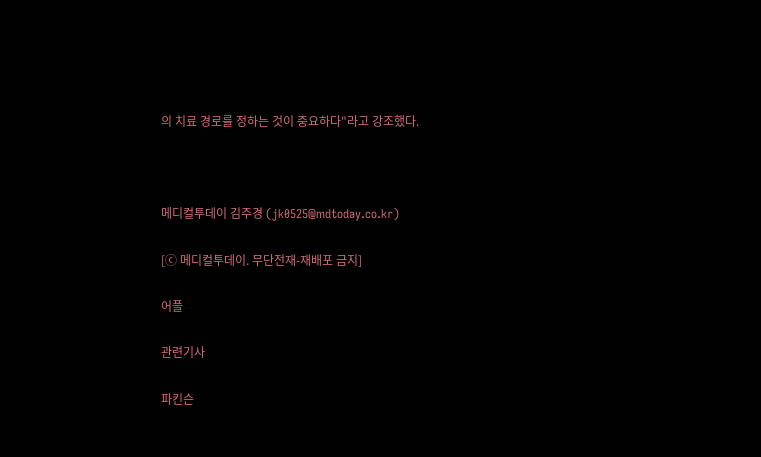의 치료 경로를 정하는 것이 중요하다"라고 강조했다.



메디컬투데이 김주경 (jk0525@mdtoday.co.kr)

[ⓒ 메디컬투데이. 무단전재-재배포 금지]

어플

관련기사

파킨슨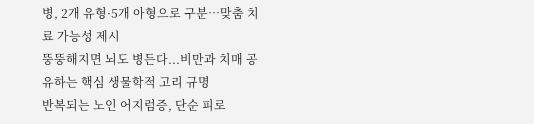병, 2개 유형·5개 아형으로 구분…맞춤 치료 가능성 제시
뚱뚱해지면 뇌도 병든다...비만과 치매 공유하는 핵심 생물학적 고리 규명
반복되는 노인 어지럼증, 단순 피로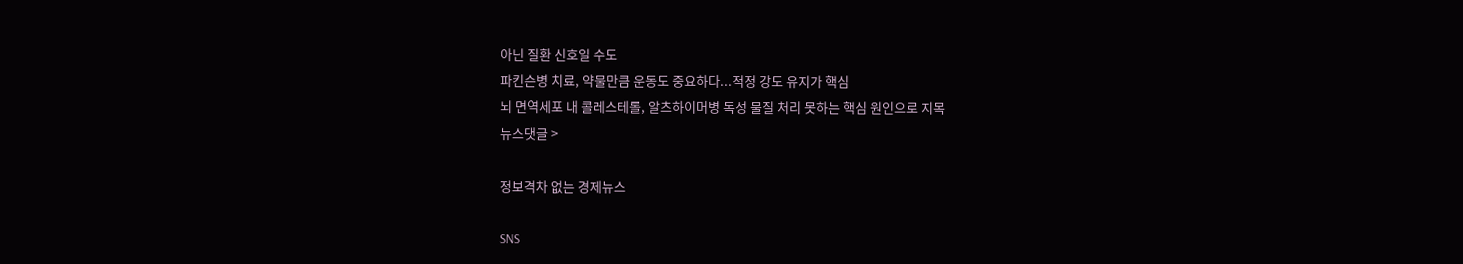아닌 질환 신호일 수도
파킨슨병 치료, 약물만큼 운동도 중요하다...적정 강도 유지가 핵심
뇌 면역세포 내 콜레스테롤, 알츠하이머병 독성 물질 처리 못하는 핵심 원인으로 지목
뉴스댓글 >

정보격차 없는 경제뉴스

SNS